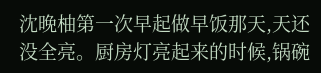沈晚柚第一次早起做早饭那天,天还没全亮。厨房灯亮起来的时候,锅碗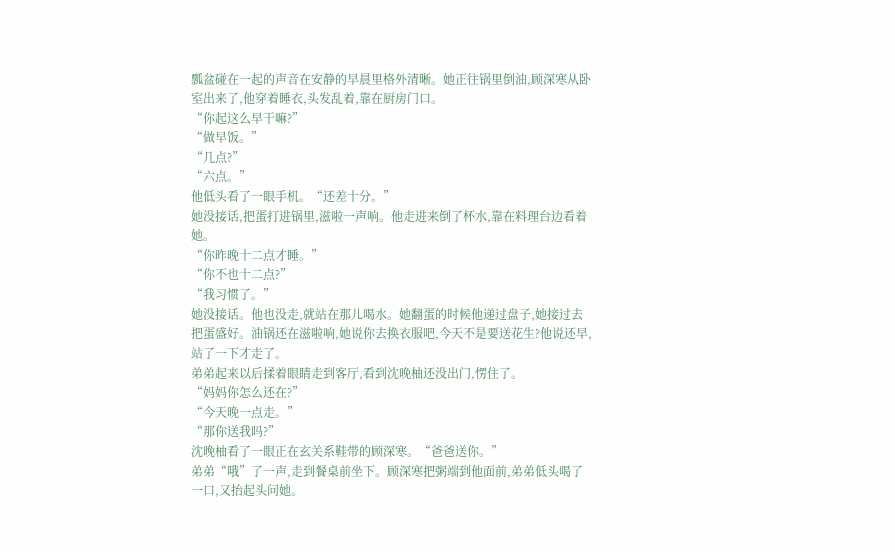瓢盆碰在一起的声音在安静的早晨里格外清晰。她正往锅里倒油,顾深寒从卧室出来了,他穿着睡衣,头发乱着,靠在厨房门口。
“你起这么早干嘛?”
“做早饭。”
“几点?”
“六点。”
他低头看了一眼手机。“还差十分。”
她没接话,把蛋打进锅里,滋啦一声响。他走进来倒了杯水,靠在料理台边看着她。
“你昨晚十二点才睡。”
“你不也十二点?”
“我习惯了。”
她没接话。他也没走,就站在那儿喝水。她翻蛋的时候他递过盘子,她接过去把蛋盛好。油锅还在滋啦响,她说你去换衣服吧,今天不是要送花生?他说还早,站了一下才走了。
弟弟起来以后揉着眼睛走到客厅,看到沈晚柚还没出门,愣住了。
“妈妈你怎么还在?”
“今天晚一点走。”
“那你送我吗?”
沈晚柚看了一眼正在玄关系鞋带的顾深寒。“爸爸送你。”
弟弟“哦”了一声,走到餐桌前坐下。顾深寒把粥端到他面前,弟弟低头喝了一口,又抬起头问她。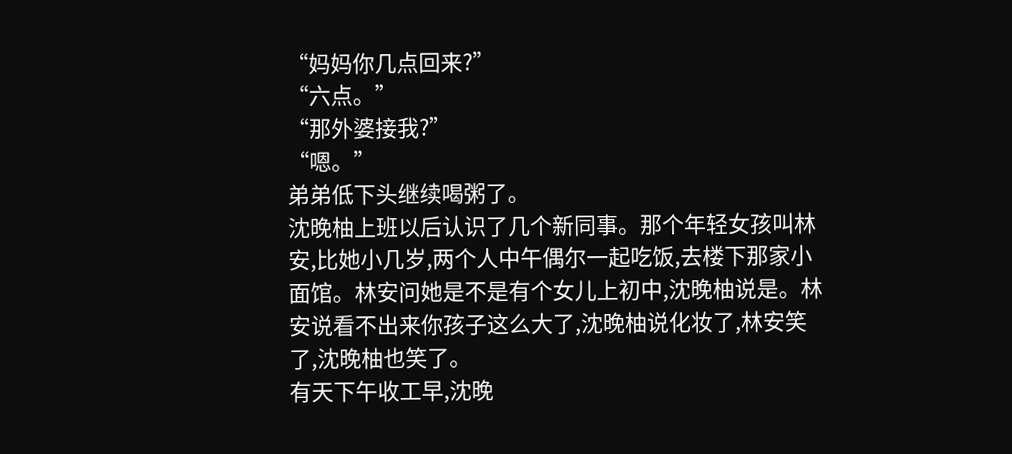“妈妈你几点回来?”
“六点。”
“那外婆接我?”
“嗯。”
弟弟低下头继续喝粥了。
沈晚柚上班以后认识了几个新同事。那个年轻女孩叫林安,比她小几岁,两个人中午偶尔一起吃饭,去楼下那家小面馆。林安问她是不是有个女儿上初中,沈晚柚说是。林安说看不出来你孩子这么大了,沈晚柚说化妆了,林安笑了,沈晚柚也笑了。
有天下午收工早,沈晚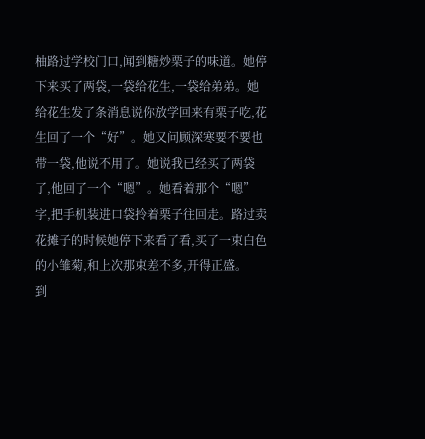柚路过学校门口,闻到糖炒栗子的味道。她停下来买了两袋,一袋给花生,一袋给弟弟。她给花生发了条消息说你放学回来有栗子吃,花生回了一个“好”。她又问顾深寒要不要也带一袋,他说不用了。她说我已经买了两袋了,他回了一个“嗯”。她看着那个“嗯”字,把手机装进口袋拎着栗子往回走。路过卖花摊子的时候她停下来看了看,买了一束白色的小雏菊,和上次那束差不多,开得正盛。
到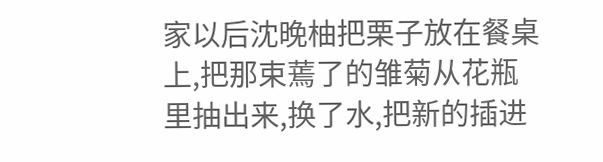家以后沈晚柚把栗子放在餐桌上,把那束蔫了的雏菊从花瓶里抽出来,换了水,把新的插进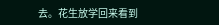去。花生放学回来看到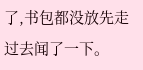了,书包都没放先走过去闻了一下。